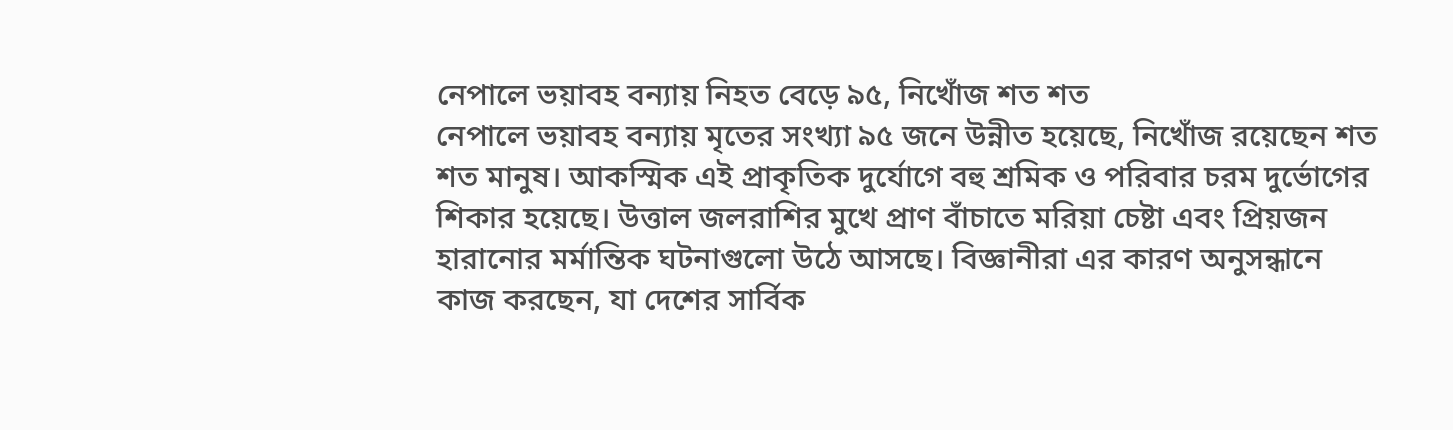নেপালে ভয়াবহ বন্যায় নিহত বেড়ে ৯৫, নিখোঁজ শত শত
নেপালে ভয়াবহ বন্যায় মৃতের সংখ্যা ৯৫ জনে উন্নীত হয়েছে, নিখোঁজ রয়েছেন শত শত মানুষ। আকস্মিক এই প্রাকৃতিক দুর্যোগে বহু শ্রমিক ও পরিবার চরম দুর্ভোগের শিকার হয়েছে। উত্তাল জলরাশির মুখে প্রাণ বাঁচাতে মরিয়া চেষ্টা এবং প্রিয়জন হারানোর মর্মান্তিক ঘটনাগুলো উঠে আসছে। বিজ্ঞানীরা এর কারণ অনুসন্ধানে কাজ করছেন, যা দেশের সার্বিক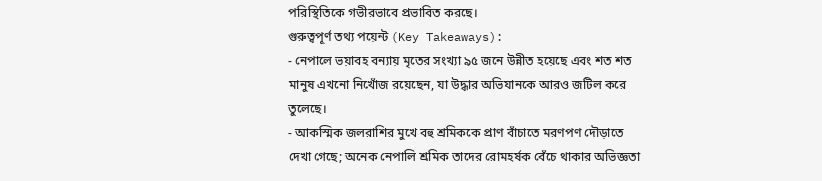পরিস্থিতিকে গভীরভাবে প্রভাবিত করছে।
গুরুত্বপূর্ণ তথ্য পয়েন্ট (Key Takeaways):
- নেপালে ভয়াবহ বন্যায় মৃতের সংখ্যা ৯৫ জনে উন্নীত হয়েছে এবং শত শত মানুষ এখনো নিখোঁজ রয়েছেন, যা উদ্ধার অভিযানকে আরও জটিল করে তুলেছে।
- আকস্মিক জলরাশির মুখে বহু শ্রমিককে প্রাণ বাঁচাতে মরণপণ দৌড়াতে দেখা গেছে; অনেক নেপালি শ্রমিক তাদের রোমহর্ষক বেঁচে থাকার অভিজ্ঞতা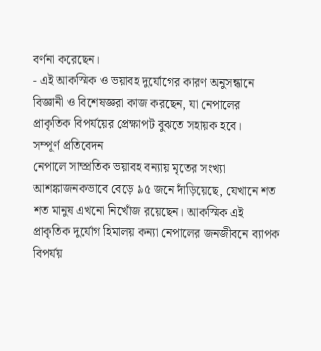বর্ণনা করেছেন।
- এই আকস্মিক ও ভয়াবহ দুর্যোগের কারণ অনুসন্ধানে বিজ্ঞানী ও বিশেষজ্ঞরা কাজ করছেন, যা নেপালের প্রাকৃতিক বিপর্যয়ের প্রেক্ষাপট বুঝতে সহায়ক হবে।
সম্পূর্ণ প্রতিবেদন
নেপালে সাম্প্রতিক ভয়াবহ বন্যায় মৃতের সংখ্যা আশঙ্কাজনকভাবে বেড়ে ৯৫ জনে দাঁড়িয়েছে, যেখানে শত শত মানুষ এখনো নিখোঁজ রয়েছেন। আকস্মিক এই প্রাকৃতিক দুর্যোগ হিমালয় কন্যা নেপালের জনজীবনে ব্যাপক বিপর্যয়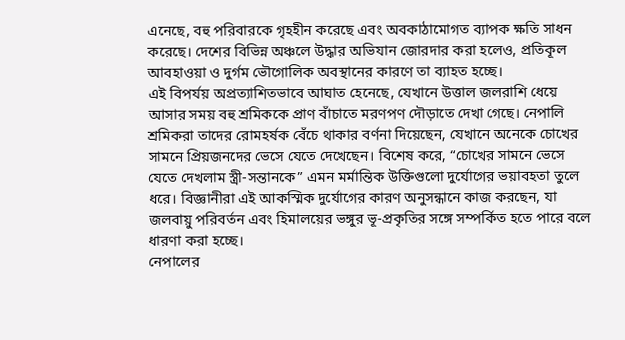এনেছে, বহু পরিবারকে গৃহহীন করেছে এবং অবকাঠামোগত ব্যাপক ক্ষতি সাধন করেছে। দেশের বিভিন্ন অঞ্চলে উদ্ধার অভিযান জোরদার করা হলেও, প্রতিকূল আবহাওয়া ও দুর্গম ভৌগোলিক অবস্থানের কারণে তা ব্যাহত হচ্ছে।
এই বিপর্যয় অপ্রত্যাশিতভাবে আঘাত হেনেছে, যেখানে উত্তাল জলরাশি ধেয়ে আসার সময় বহু শ্রমিককে প্রাণ বাঁচাতে মরণপণ দৌড়াতে দেখা গেছে। নেপালি শ্রমিকরা তাদের রোমহর্ষক বেঁচে থাকার বর্ণনা দিয়েছেন, যেখানে অনেকে চোখের সামনে প্রিয়জনদের ভেসে যেতে দেখেছেন। বিশেষ করে, “চোখের সামনে ভেসে যেতে দেখলাম স্ত্রী-সন্তানকে” এমন মর্মান্তিক উক্তিগুলো দুর্যোগের ভয়াবহতা তুলে ধরে। বিজ্ঞানীরা এই আকস্মিক দুর্যোগের কারণ অনুসন্ধানে কাজ করছেন, যা জলবায়ু পরিবর্তন এবং হিমালয়ের ভঙ্গুর ভূ-প্রকৃতির সঙ্গে সম্পর্কিত হতে পারে বলে ধারণা করা হচ্ছে।
নেপালের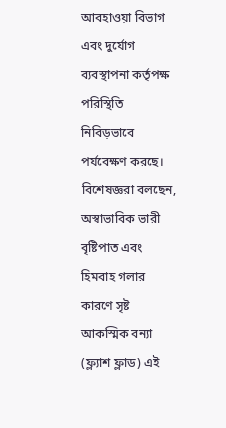আবহাওয়া বিভাগ এবং দুর্যোগ ব্যবস্থাপনা কর্তৃপক্ষ পরিস্থিতি নিবিড়ভাবে পর্যবেক্ষণ করছে। বিশেষজ্ঞরা বলছেন, অস্বাভাবিক ভারী বৃষ্টিপাত এবং হিমবাহ গলার কারণে সৃষ্ট আকস্মিক বন্যা (ফ্ল্যাশ ফ্লাড) এই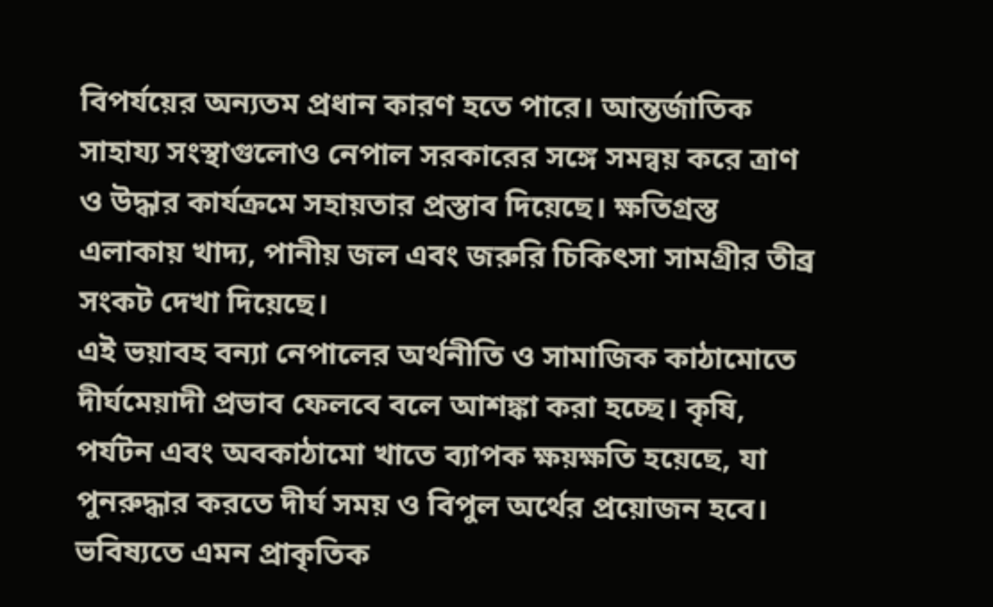বিপর্যয়ের অন্যতম প্রধান কারণ হতে পারে। আন্তর্জাতিক সাহায্য সংস্থাগুলোও নেপাল সরকারের সঙ্গে সমন্বয় করে ত্রাণ ও উদ্ধার কার্যক্রমে সহায়তার প্রস্তাব দিয়েছে। ক্ষতিগ্রস্ত এলাকায় খাদ্য, পানীয় জল এবং জরুরি চিকিৎসা সামগ্রীর তীব্র সংকট দেখা দিয়েছে।
এই ভয়াবহ বন্যা নেপালের অর্থনীতি ও সামাজিক কাঠামোতে দীর্ঘমেয়াদী প্রভাব ফেলবে বলে আশঙ্কা করা হচ্ছে। কৃষি, পর্যটন এবং অবকাঠামো খাতে ব্যাপক ক্ষয়ক্ষতি হয়েছে, যা পুনরুদ্ধার করতে দীর্ঘ সময় ও বিপুল অর্থের প্রয়োজন হবে। ভবিষ্যতে এমন প্রাকৃতিক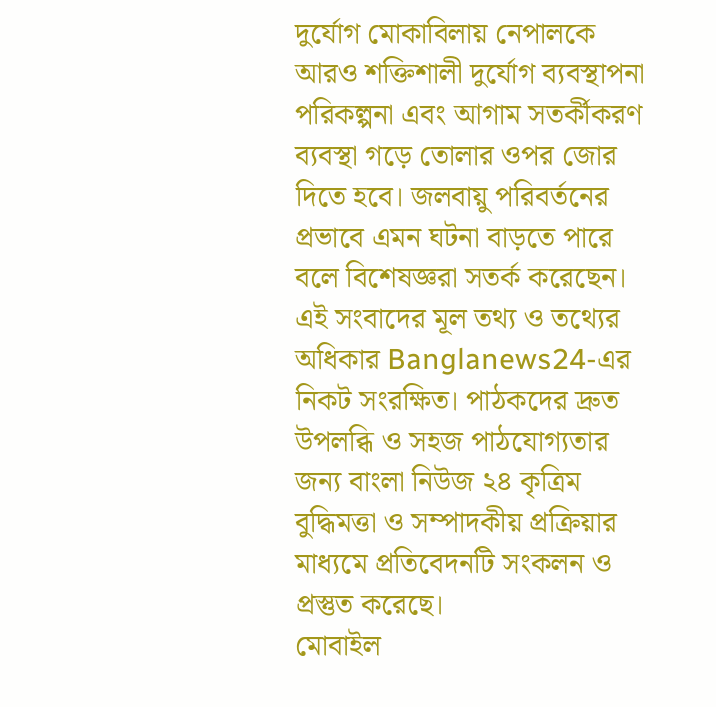দুর্যোগ মোকাবিলায় নেপালকে আরও শক্তিশালী দুর্যোগ ব্যবস্থাপনা পরিকল্পনা এবং আগাম সতর্কীকরণ ব্যবস্থা গড়ে তোলার ওপর জোর দিতে হবে। জলবায়ু পরিবর্তনের প্রভাবে এমন ঘটনা বাড়তে পারে বলে বিশেষজ্ঞরা সতর্ক করেছেন।
এই সংবাদের মূল তথ্য ও তথ্যের অধিকার Banglanews24-এর নিকট সংরক্ষিত। পাঠকদের দ্রুত উপলব্ধি ও সহজ পাঠযোগ্যতার জন্য বাংলা নিউজ ২৪ কৃত্রিম বুদ্ধিমত্তা ও সম্পাদকীয় প্রক্রিয়ার মাধ্যমে প্রতিবেদনটি সংকলন ও প্রস্তুত করেছে।
মোবাইল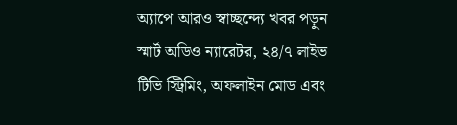অ্যাপে আরও স্বাচ্ছন্দ্যে খবর পড়ুন
স্মার্ট অডিও ন্যারেটর, ২৪/৭ লাইভ টিভি স্ট্রিমিং, অফলাইন মোড এবং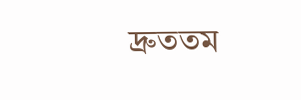দ্রুততম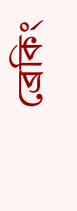ব্রেকিং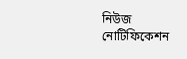নিউজ নোটিফিকেশন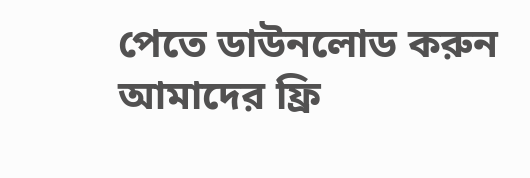পেতে ডাউনলোড করুন আমাদের ফ্রি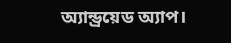অ্যান্ড্রয়েড অ্যাপ।